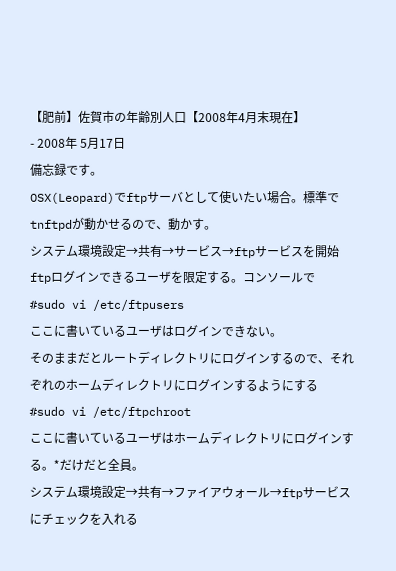【肥前】佐賀市の年齢別人口【2008年4月末現在】
- 2008年 5月17日
備忘録です。
OSX(Leopard)でftpサーバとして使いたい場合。標準でtnftpdが動かせるので、動かす。
システム環境設定→共有→サービス→ftpサービスを開始
ftpログインできるユーザを限定する。コンソールで
#sudo vi /etc/ftpusers
ここに書いているユーザはログインできない。
そのままだとルートディレクトリにログインするので、それぞれのホームディレクトリにログインするようにする
#sudo vi /etc/ftpchroot
ここに書いているユーザはホームディレクトリにログインする。*だけだと全員。
システム環境設定→共有→ファイアウォール→ftpサービスにチェックを入れる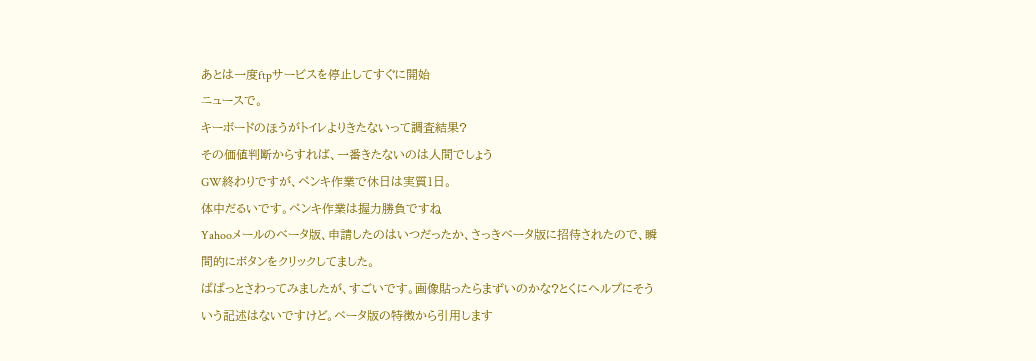あとは一度ftpサービスを停止してすぐに開始
ニュースで。
キーボードのほうがトイレよりきたないって調査結果?
その価値判断からすれば、一番きたないのは人間でしょう
GW終わりですが、ペンキ作業で休日は実質1日。
体中だるいです。ペンキ作業は握力勝負ですね
Yahooメールのベータ版、申請したのはいつだったか、さっきベータ版に招待されたので、瞬間的にボタンをクリックしてました。
ぱぱっとさわってみましたが、すごいです。画像貼ったらまずいのかな?とくにヘルプにそういう記述はないですけど。ベータ版の特徴から引用します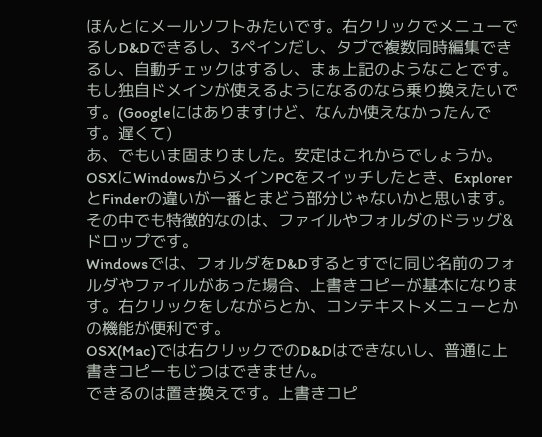ほんとにメールソフトみたいです。右クリックでメニューでるしD&Dできるし、3ペインだし、タブで複数同時編集できるし、自動チェックはするし、まぁ上記のようなことです。
もし独自ドメインが使えるようになるのなら乗り換えたいです。(Googleにはありますけど、なんか使えなかったんです。遅くて)
あ、でもいま固まりました。安定はこれからでしょうか。
OSXにWindowsからメインPCをスイッチしたとき、ExplorerとFinderの違いが一番とまどう部分じゃないかと思います。その中でも特徴的なのは、ファイルやフォルダのドラッグ&ドロップです。
Windowsでは、フォルダをD&Dするとすでに同じ名前のフォルダやファイルがあった場合、上書きコピーが基本になります。右クリックをしながらとか、コンテキストメニューとかの機能が便利です。
OSX(Mac)では右クリックでのD&Dはできないし、普通に上書きコピーもじつはできません。
できるのは置き換えです。上書きコピ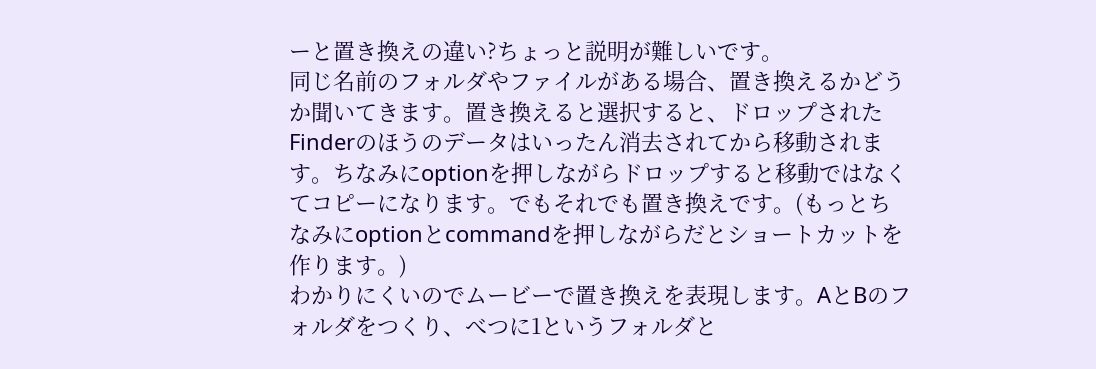ーと置き換えの違い?ちょっと説明が難しいです。
同じ名前のフォルダやファイルがある場合、置き換えるかどうか聞いてきます。置き換えると選択すると、ドロップされたFinderのほうのデータはいったん消去されてから移動されます。ちなみにoptionを押しながらドロップすると移動ではなくてコピーになります。でもそれでも置き換えです。(もっとちなみにoptionとcommandを押しながらだとショートカットを作ります。)
わかりにくいのでムービーで置き換えを表現します。AとBのフォルダをつくり、べつに1というフォルダと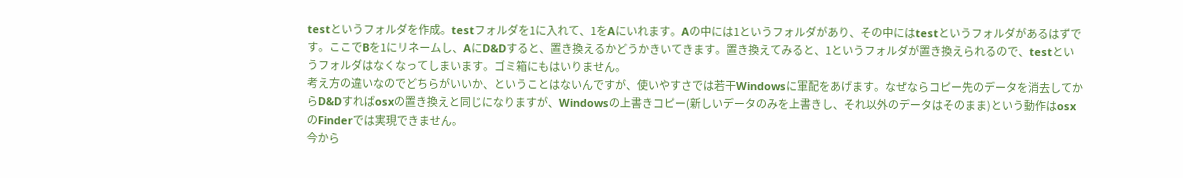testというフォルダを作成。testフォルダを1に入れて、1をAにいれます。Aの中には1というフォルダがあり、その中にはtestというフォルダがあるはずです。ここでBを1にリネームし、AにD&Dすると、置き換えるかどうかきいてきます。置き換えてみると、1というフォルダが置き換えられるので、testというフォルダはなくなってしまいます。ゴミ箱にもはいりません。
考え方の違いなのでどちらがいいか、ということはないんですが、使いやすさでは若干Windowsに軍配をあげます。なぜならコピー先のデータを消去してからD&Dすればosxの置き換えと同じになりますが、Windowsの上書きコピー(新しいデータのみを上書きし、それ以外のデータはそのまま)という動作はosxのFinderでは実現できません。
今から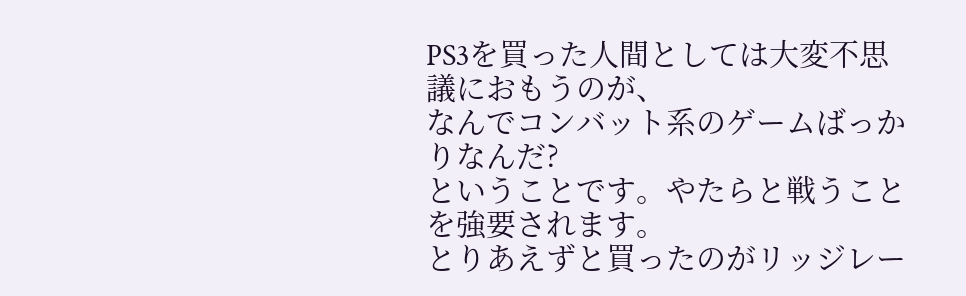PS3を買った人間としては大変不思議におもうのが、
なんでコンバット系のゲームばっかりなんだ?
ということです。やたらと戦うことを強要されます。
とりあえずと買ったのがリッジレー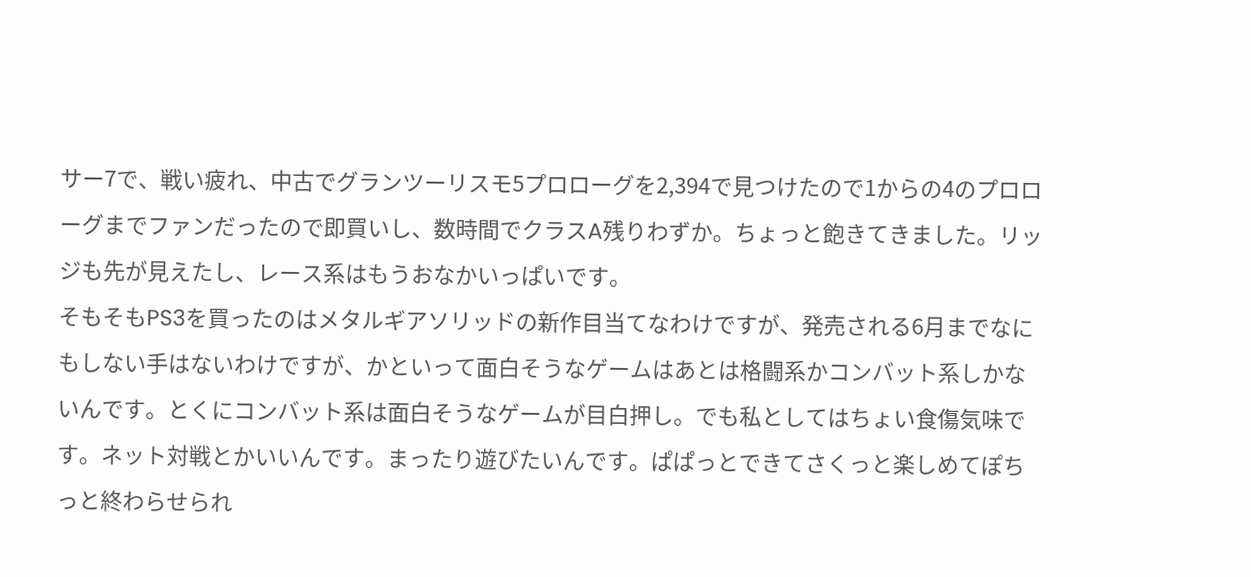サー7で、戦い疲れ、中古でグランツーリスモ5プロローグを2,394で見つけたので1からの4のプロローグまでファンだったので即買いし、数時間でクラスA残りわずか。ちょっと飽きてきました。リッジも先が見えたし、レース系はもうおなかいっぱいです。
そもそもPS3を買ったのはメタルギアソリッドの新作目当てなわけですが、発売される6月までなにもしない手はないわけですが、かといって面白そうなゲームはあとは格闘系かコンバット系しかないんです。とくにコンバット系は面白そうなゲームが目白押し。でも私としてはちょい食傷気味です。ネット対戦とかいいんです。まったり遊びたいんです。ぱぱっとできてさくっと楽しめてぽちっと終わらせられ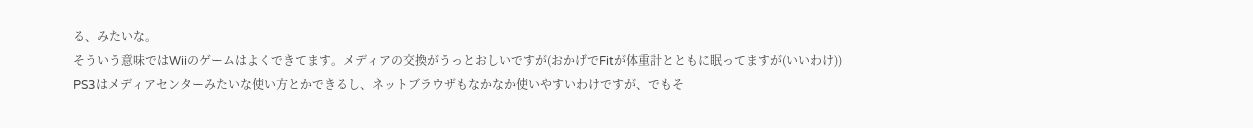る、みたいな。
そういう意味ではWiiのゲームはよくできてます。メディアの交換がうっとおしいですが(おかげでFitが体重計とともに眠ってますが(いいわけ))
PS3はメディアセンターみたいな使い方とかできるし、ネットブラウザもなかなか使いやすいわけですが、でもそ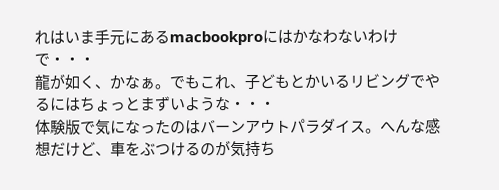れはいま手元にあるmacbookproにはかなわないわけで・・・
龍が如く、かなぁ。でもこれ、子どもとかいるリビングでやるにはちょっとまずいような・・・
体験版で気になったのはバーンアウトパラダイス。へんな感想だけど、車をぶつけるのが気持ち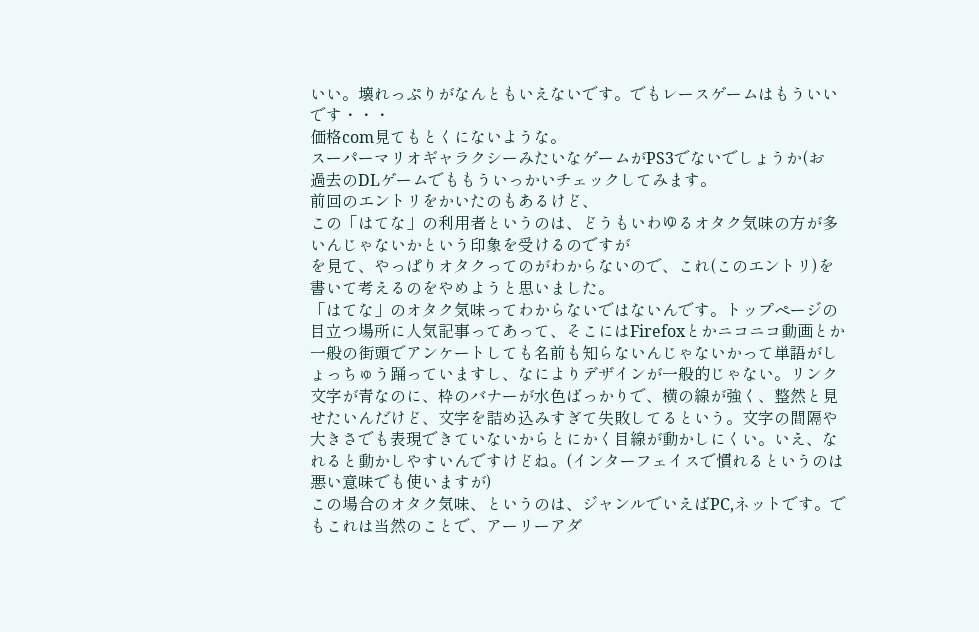いい。壊れっぷりがなんともいえないです。でもレースゲームはもういいです・・・
価格com見てもとくにないような。
スーパーマリオギャラクシーみたいなゲームがPS3でないでしょうか(お
過去のDLゲームでももういっかいチェックしてみます。
前回のエントリをかいたのもあるけど、
この「はてな」の利用者というのは、どうもいわゆるオタク気味の方が多いんじゃないかという印象を受けるのですが
を見て、やっぱりオタクってのがわからないので、これ(このエントリ)を書いて考えるのをやめようと思いました。
「はてな」のオタク気味ってわからないではないんです。トップページの目立つ場所に人気記事ってあって、そこにはFirefoxとかニコニコ動画とか一般の街頭でアンケートしても名前も知らないんじゃないかって単語がしょっちゅう踊っていますし、なによりデザインが一般的じゃない。リンク文字が青なのに、枠のバナーが水色ばっかりで、横の線が強く、整然と見せたいんだけど、文字を詰め込みすぎて失敗してるという。文字の間隔や大きさでも表現できていないからとにかく目線が動かしにくい。いえ、なれると動かしやすいんですけどね。(インターフェイスで慣れるというのは悪い意味でも使いますが)
この場合のオタク気味、というのは、ジャンルでいえばPC,ネットです。でもこれは当然のことで、アーリーアダ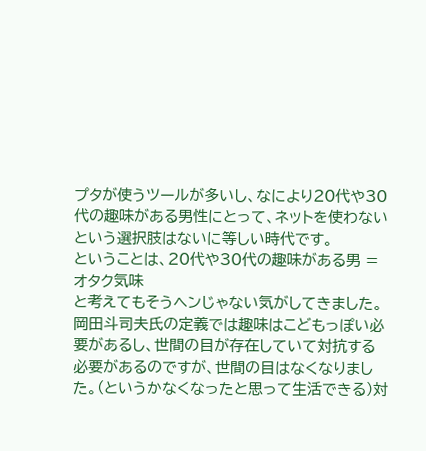プタが使うツールが多いし、なにより20代や30代の趣味がある男性にとって、ネットを使わないという選択肢はないに等しい時代です。
ということは、20代や30代の趣味がある男 = オタク気味
と考えてもそうヘンじゃない気がしてきました。岡田斗司夫氏の定義では趣味はこどもっぽい必要があるし、世間の目が存在していて対抗する必要があるのですが、世間の目はなくなりました。(というかなくなったと思って生活できる)対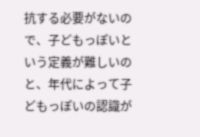抗する必要がないので、子どもっぽいという定義が難しいのと、年代によって子どもっぽいの認識が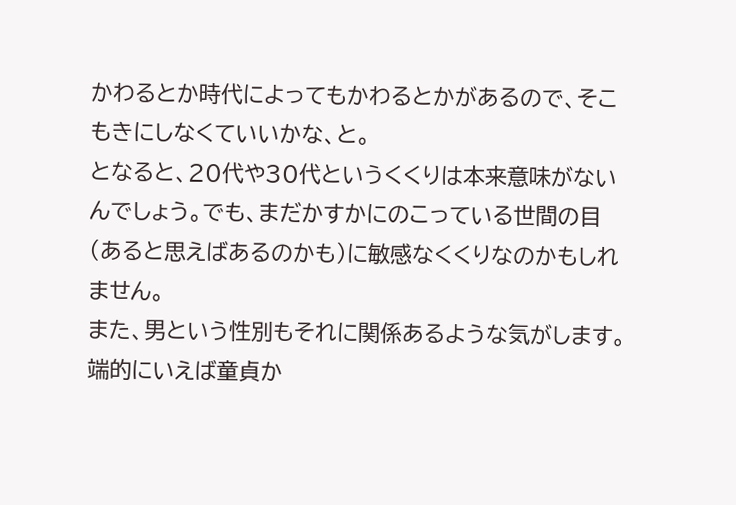かわるとか時代によってもかわるとかがあるので、そこもきにしなくていいかな、と。
となると、20代や30代というくくりは本来意味がないんでしょう。でも、まだかすかにのこっている世間の目(あると思えばあるのかも)に敏感なくくりなのかもしれません。
また、男という性別もそれに関係あるような気がします。端的にいえば童貞か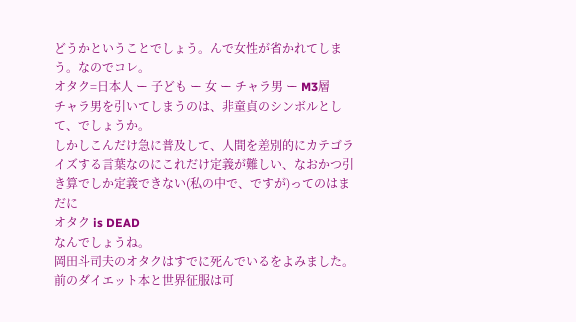どうかということでしょう。んで女性が省かれてしまう。なのでコレ。
オタク=日本人 ー 子ども ー 女 ー チャラ男 ー M3層
チャラ男を引いてしまうのは、非童貞のシンボルとして、でしょうか。
しかしこんだけ急に普及して、人間を差別的にカテゴライズする言葉なのにこれだけ定義が難しい、なおかつ引き算でしか定義できない(私の中で、ですが)ってのはまだに
オタク is DEAD
なんでしょうね。
岡田斗司夫のオタクはすでに死んでいるをよみました。前のダイエット本と世界征服は可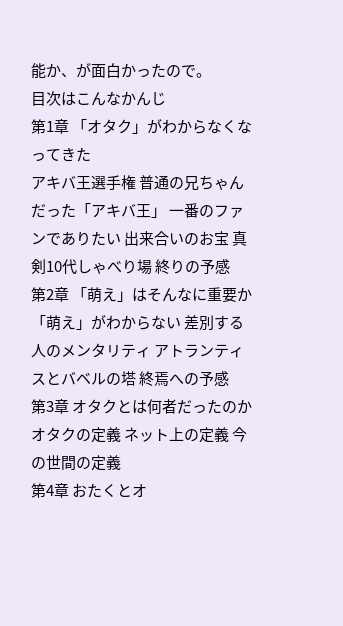能か、が面白かったので。
目次はこんなかんじ
第1章 「オタク」がわからなくなってきた
アキバ王選手権 普通の兄ちゃんだった「アキバ王」 一番のファンでありたい 出来合いのお宝 真剣10代しゃべり場 終りの予感
第2章 「萌え」はそんなに重要か
「萌え」がわからない 差別する人のメンタリティ アトランティスとバベルの塔 終焉への予感
第3章 オタクとは何者だったのか
オタクの定義 ネット上の定義 今の世間の定義
第4章 おたくとオ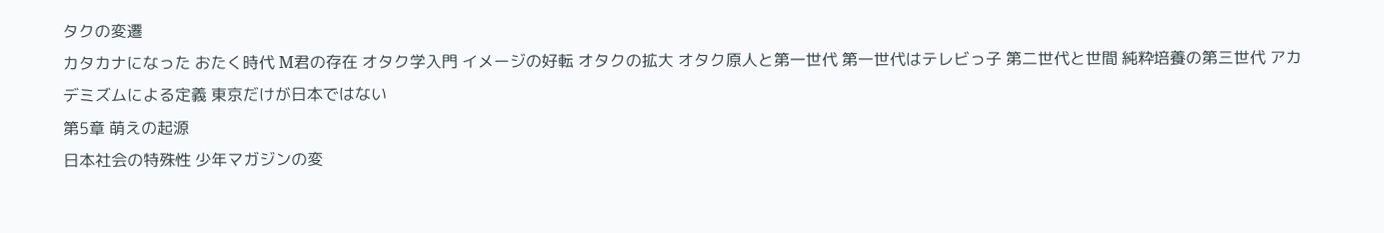タクの変遷
カタカナになった おたく時代 М君の存在 オタク学入門 イメージの好転 オタクの拡大 オタク原人と第一世代 第一世代はテレビっ子 第二世代と世間 純粋培養の第三世代 アカデミズムによる定義 東京だけが日本ではない
第5章 萌えの起源
日本社会の特殊性 少年マガジンの変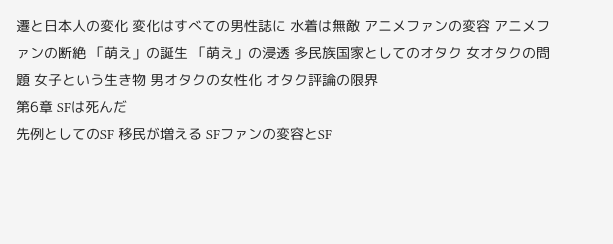遷と日本人の変化 変化はすべての男性誌に 水着は無敵 アニメファンの変容 アニメファンの断絶 「萌え」の誕生 「萌え」の浸透 多民族国家としてのオタク 女オタクの問題 女子という生き物 男オタクの女性化 オタク評論の限界
第6章 SFは死んだ
先例としてのSF 移民が増える SFファンの変容とSF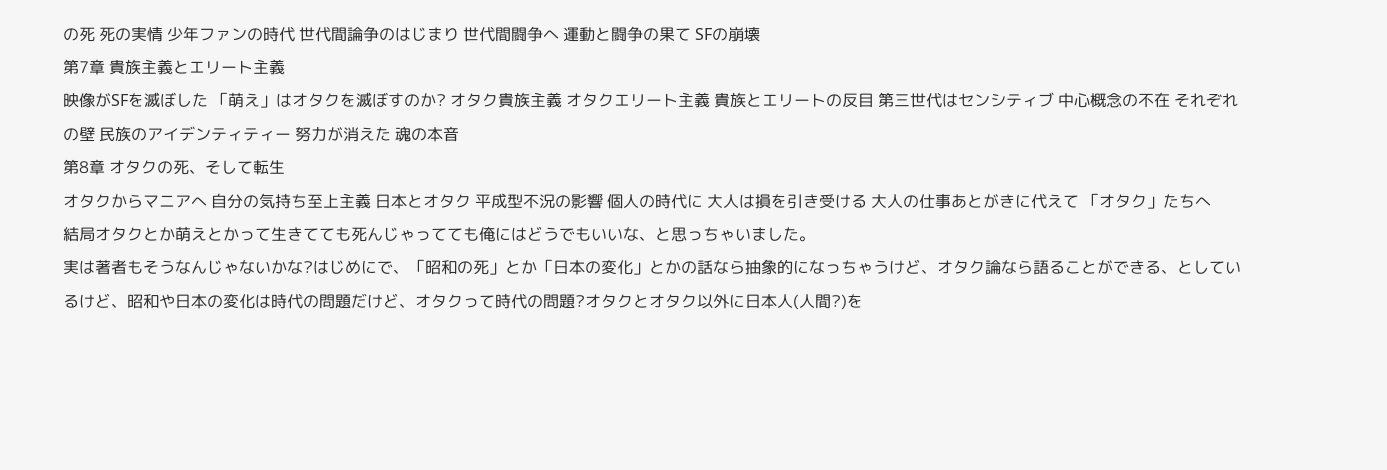の死 死の実情 少年ファンの時代 世代間論争のはじまり 世代間闘争へ 運動と闘争の果て SFの崩壊
第7章 貴族主義とエリート主義
映像がSFを滅ぼした 「萌え」はオタクを滅ぼすのか? オタク貴族主義 オタクエリート主義 貴族とエリートの反目 第三世代はセンシティブ 中心概念の不在 それぞれの壁 民族のアイデンティティー 努力が消えた 魂の本音
第8章 オタクの死、そして転生
オタクからマニアへ 自分の気持ち至上主義 日本とオタク 平成型不況の影響 個人の時代に 大人は損を引き受ける 大人の仕事あとがきに代えて 「オタク」たちへ
結局オタクとか萌えとかって生きてても死んじゃってても俺にはどうでもいいな、と思っちゃいました。
実は著者もそうなんじゃないかな?はじめにで、「昭和の死」とか「日本の変化」とかの話なら抽象的になっちゃうけど、オタク論なら語ることができる、としているけど、昭和や日本の変化は時代の問題だけど、オタクって時代の問題?オタクとオタク以外に日本人(人間?)を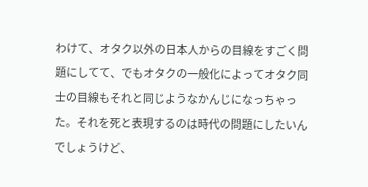わけて、オタク以外の日本人からの目線をすごく問題にしてて、でもオタクの一般化によってオタク同士の目線もそれと同じようなかんじになっちゃった。それを死と表現するのは時代の問題にしたいんでしょうけど、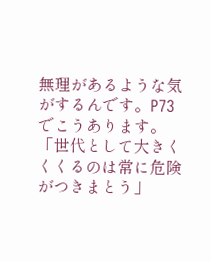無理があるような気がするんです。P73でこうあります。
「世代として大きくくくるのは常に危険がつきまとう」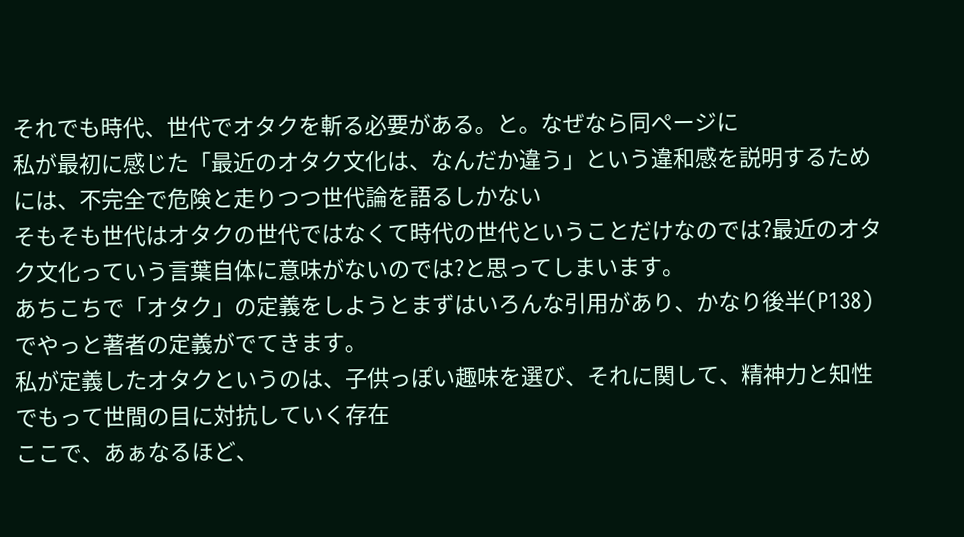それでも時代、世代でオタクを斬る必要がある。と。なぜなら同ページに
私が最初に感じた「最近のオタク文化は、なんだか違う」という違和感を説明するためには、不完全で危険と走りつつ世代論を語るしかない
そもそも世代はオタクの世代ではなくて時代の世代ということだけなのでは?最近のオタク文化っていう言葉自体に意味がないのでは?と思ってしまいます。
あちこちで「オタク」の定義をしようとまずはいろんな引用があり、かなり後半(P138)でやっと著者の定義がでてきます。
私が定義したオタクというのは、子供っぽい趣味を選び、それに関して、精神力と知性でもって世間の目に対抗していく存在
ここで、あぁなるほど、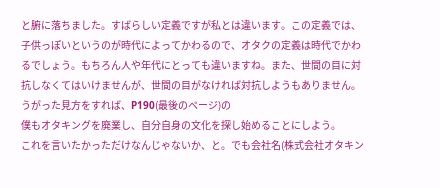と腑に落ちました。すばらしい定義ですが私とは違います。この定義では、子供っぽいというのが時代によってかわるので、オタクの定義は時代でかわるでしょう。もちろん人や年代にとっても違いますね。また、世間の目に対抗しなくてはいけませんが、世間の目がなければ対抗しようもありません。
うがった見方をすれば、P190(最後のページ)の
僕もオタキングを廃業し、自分自身の文化を探し始めることにしよう。
これを言いたかっただけなんじゃないか、と。でも会社名(株式会社オタキン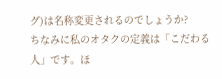グ)は名称変更されるのでしょうか?
ちなみに私のオタクの定義は「こだわる人」です。ほ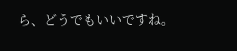ら、どうでもいいですね。